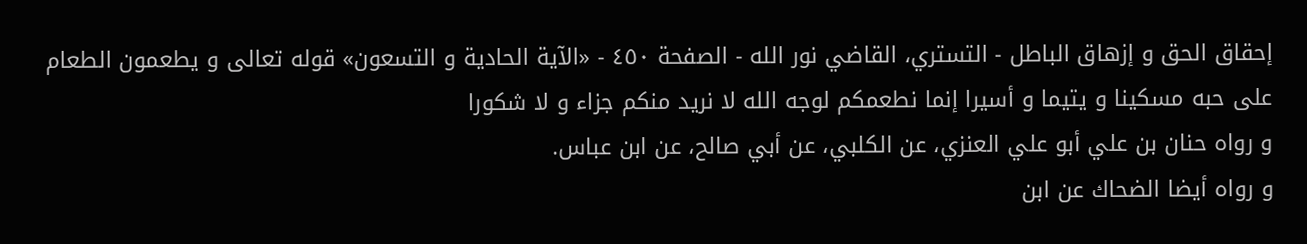إحقاق الحق و إزهاق الباطل - التستري، القاضي نور الله - الصفحة ٤٥٠ - «الآية الحادية و التسعون» قوله تعالى و يطعمون الطعام على حبه مسكينا و يتيما و أسيرا إنما نطعمكم لوجه الله لا نريد منكم جزاء و لا شكورا
و رواه حنان بن علي أبو علي العنزي، عن الكلبي، عن أبي صالح، عن ابن عباس.
و رواه أيضا الضحاك عن ابن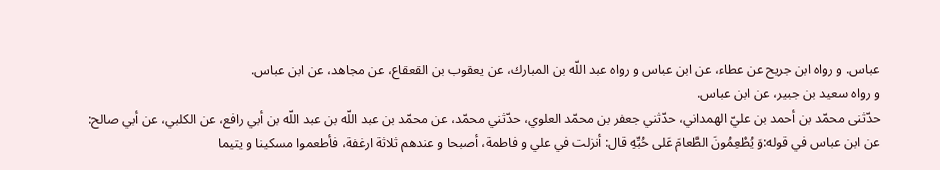عباس. و رواه ابن جريح عن عطاء، عن ابن عباس و رواه عبد اللّه بن المبارك، عن يعقوب بن القعقاع، عن مجاهد، عن ابن عباس.
و رواه سعيد بن جبير، عن ابن عباس.
حدّثنى محمّد بن أحمد بن عليّ الهمداني، حدّثني جعفر بن محمّد العلوي، حدّثني محمّد، عن محمّد بن عبد اللّه بن عبد اللّه بن أبي رافع، عن الكلبي، عن أبي صالح:
عن ابن عباس في قوله:وَ يُطْعِمُونَ الطَّعامَ عَلى حُبِّهِ قال: أنزلت في علي و فاطمة، أصبحا و عندهم ثلاثة ارغفة، فأطعموا مسكينا و يتيما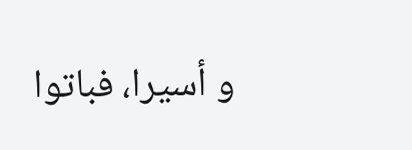و أسيرا، فباتوا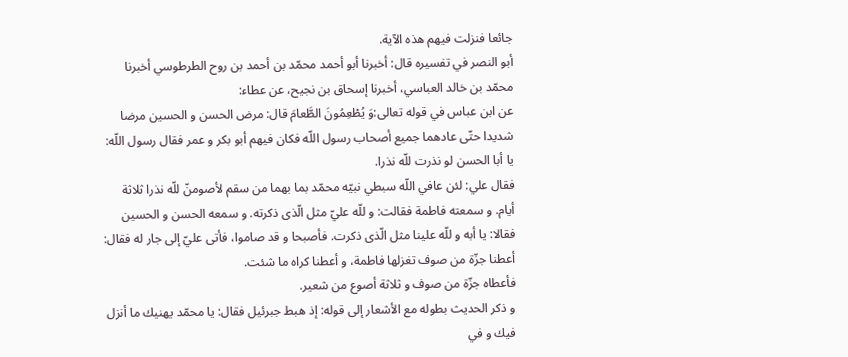جائعا فنزلت فيهم هذه الآية.
أبو النصر في تفسيره قال: أخبرنا أبو أحمد محمّد بن أحمد بن روح الطرطوسي أخبرنا محمّد بن خالد العباسي، أخبرنا إسحاق بن نجيح، عن عطاء:
عن ابن عباس في قوله تعالى:وَ يُطْعِمُونَ الطَّعامَ قال: مرض الحسن و الحسين مرضا شديدا حتّى عادهما جميع أصحاب رسول اللّه فكان فيهم أبو بكر و عمر فقال رسول اللّه: يا أبا الحسن لو نذرت للّه نذرا.
فقال علي: لئن عافي اللّه سبطي نبيّه محمّد بما بهما من سقم لأصومنّ للّه نذرا ثلاثة أيام. و سمعته فاطمة فقالت: و للّه عليّ مثل الّذى ذكرته. و سمعه الحسن و الحسين فقالا: يا أبه و للّه علينا مثل الّذى ذكرت. فأصبحا و قد صاموا، فأتى عليّ إلى جار له فقال: أعطنا جزّة من صوف تغزلها فاطمة، و أعطنا كراه ما شئت.
فأعطاه جزّة من صوف و ثلاثة أصوع من شعير.
و ذكر الحديث بطوله مع الأشعار إلى قوله: إذ هبط جبرئيل فقال: يا محمّد يهنيك ما أنزل فيك و في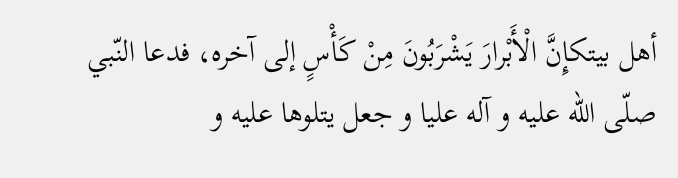أهل بيتكإِنَّ الْأَبْرارَ يَشْرَبُونَ مِنْ كَأْسٍ إلى آخره، فدعا النّبي صلّى اللّه عليه و آله عليا و جعل يتلوها عليه و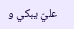عليّ يبكي و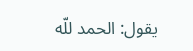يقول: الحمد للّه